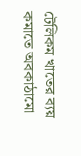টেলিকম খাতের ব্যয় কমাতে অবকাঠামো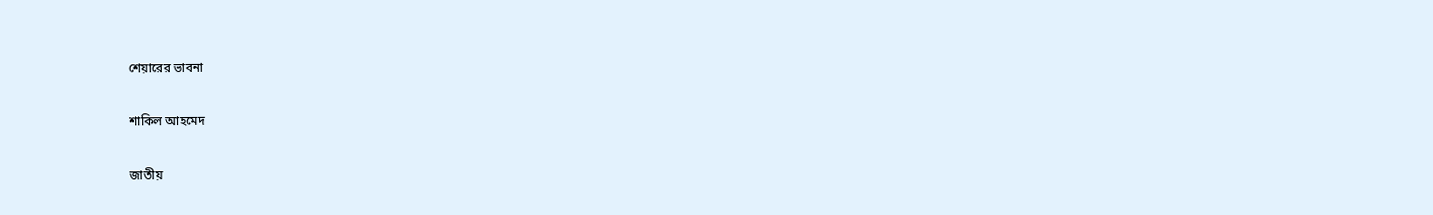শেয়ারের ভাবনা

শাকিল আহমেদ

জাতীয়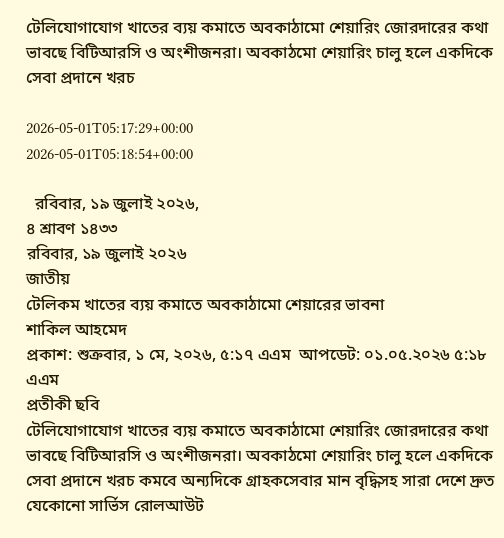টেলিযোগাযোগ খাতের ব্যয় কমাতে অবকাঠামো শেয়ারিং জোরদারের কথা ভাবছে বিটিআরসি ও অংশীজনরা। অবকাঠমো শেয়ারিং চালু হলে একদিকে সেবা প্রদানে খরচ

2026-05-01T05:17:29+00:00
2026-05-01T05:18:54+00:00

  রবিবার, ১৯ জুলাই ২০২৬,
৪ শ্রাবণ ১৪৩৩
রবিবার, ১৯ জুলাই ২০২৬
জাতীয়
টেলিকম খাতের ব্যয় কমাতে অবকাঠামো শেয়ারের ভাবনা
শাকিল আহমেদ
প্রকাশ: শুক্রবার, ১ মে, ২০২৬, ৫:১৭ এএম  আপডেট: ০১.০৫.২০২৬ ৫:১৮ এএম
প্রতীকী ছবি
টেলিযোগাযোগ খাতের ব্যয় কমাতে অবকাঠামো শেয়ারিং জোরদারের কথা ভাবছে বিটিআরসি ও অংশীজনরা। অবকাঠমো শেয়ারিং চালু হলে একদিকে সেবা প্রদানে খরচ কমবে অন্যদিকে গ্রাহকসেবার মান বৃদ্ধিসহ সারা দেশে দ্রুত যেকোনো সার্ভিস রোলআউট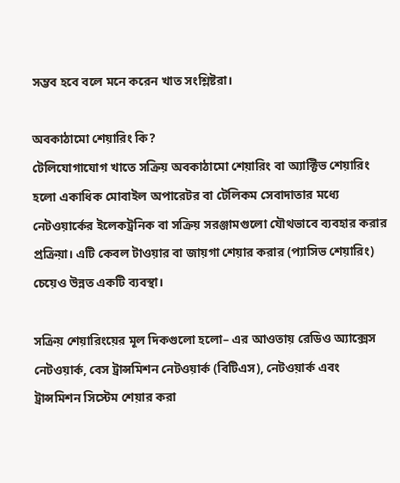সম্ভব হবে বলে মনে করেন খাত সংশ্লিষ্টরা।

অবকাঠামো শেয়ারিং কি?
টেলিযোগাযোগ খাতে সক্রিয় অবকাঠামো শেয়ারিং বা অ্যাক্টিভ শেয়ারিং হলো একাধিক মোবাইল অপারেটর বা টেলিকম সেবাদাতার মধ্যে নেটওয়ার্কের ইলেকট্রনিক বা সক্রিয় সরঞ্জামগুলো যৌথভাবে ব্যবহার করার প্রক্রিয়া। এটি কেবল টাওয়ার বা জায়গা শেয়ার করার (প্যাসিভ শেয়ারিং) চেয়েও উন্নত একটি ব্যবস্থা।

সক্রিয় শেয়ারিংয়ের মূল দিকগুলো হলো– এর আওতায় রেডিও অ্যাক্সেস নেটওয়ার্ক, বেস ট্রান্সমিশন নেটওয়ার্ক (বিটিএস), নেটওয়ার্ক এবং ট্রান্সমিশন সিস্টেম শেয়ার করা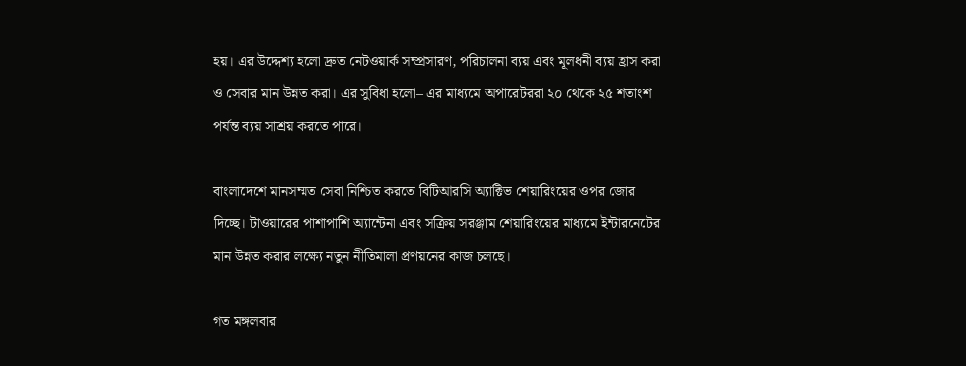হয়। এর উদ্দেশ্য হলো দ্রুত নেটওয়ার্ক সম্প্রসারণ, পরিচালনা ব্যয় এবং মূলধনী ব্যয় হ্রাস করা ও সেবার মান উন্নত করা। এর সুবিধা হলো– এর মাধ্যমে অপারেটররা ২০ থেকে ২৫ শতাংশ পর্যন্ত ব্যয় সাশ্রয় করতে পারে।

বাংলাদেশে মানসম্মত সেবা নিশ্চিত করতে বিটিআরসি অ্যাক্টিভ শেয়ারিংয়ের ওপর জোর দিচ্ছে। টাওয়ারের পাশাপাশি অ্যান্টেনা এবং সক্রিয় সরঞ্জাম শেয়ারিংয়ের মাধ্যমে ইন্টারনেটের মান উন্নত করার লক্ষ্যে নতুন নীতিমালা প্রণয়নের কাজ চলছে।

গত মঙ্গলবার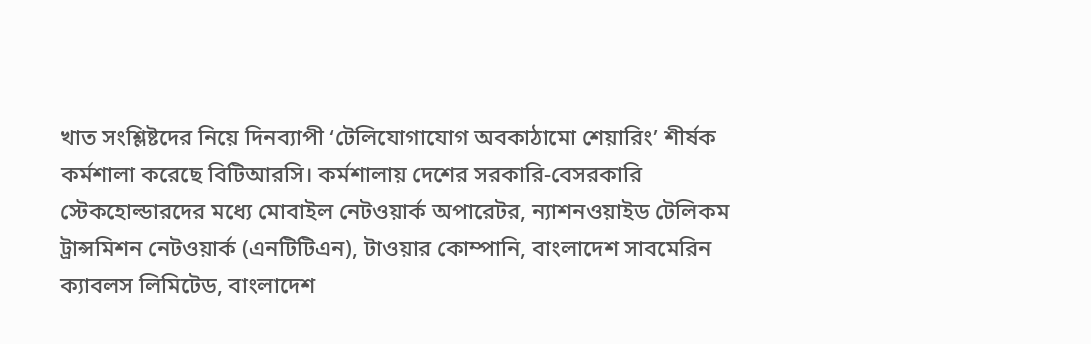খাত সংশ্লিষ্টদের নিয়ে দিনব্যাপী ‘টেলিযোগাযোগ অবকাঠামো শেয়ারিং’ শীর্ষক কর্মশালা করেছে বিটিআরসি। কর্মশালায় দেশের সরকারি-বেসরকারি স্টেকহোল্ডারদের মধ্যে মোবাইল নেটওয়ার্ক অপারেটর, ন্যাশনওয়াইড টেলিকম ট্রান্সমিশন নেটওয়ার্ক (এনটিটিএন), টাওয়ার কোম্পানি, বাংলাদেশ সাবমেরিন ক্যাবলস লিমিটেড, বাংলাদেশ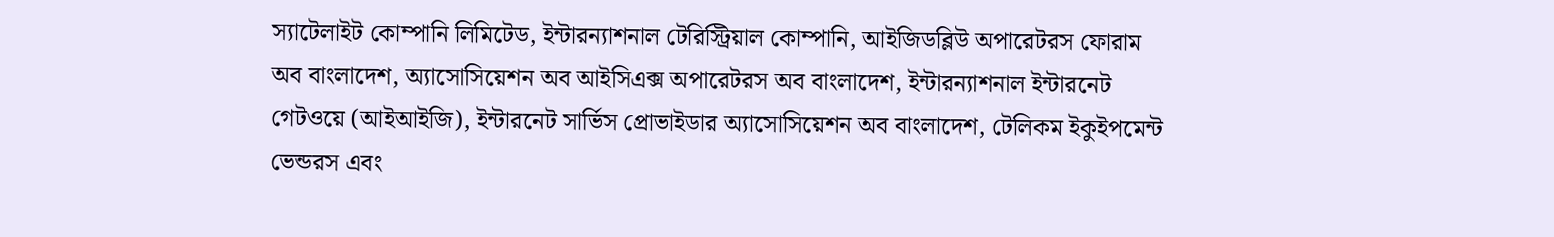স্যাটেলাইট কোম্পানি লিমিটেড, ইন্টারন্যাশনাল টেরিস্ট্রিয়াল কোম্পানি, আইজিডব্লিউ অপারেটরস ফোরাম অব বাংলাদেশ, অ্যাসোসিয়েশন অব আইসিএক্স অপারেটরস অব বাংলাদেশ, ইন্টারন্যাশনাল ইন্টারনেট গেটওয়ে (আইআইজি), ইন্টারনেট সার্ভিস প্রোভাইডার অ্যাসোসিয়েশন অব বাংলাদেশ, টেলিকম ইকুইপমেন্ট ভেন্ডরস এবং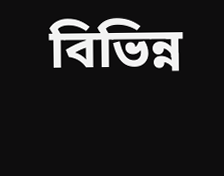বিভিন্ন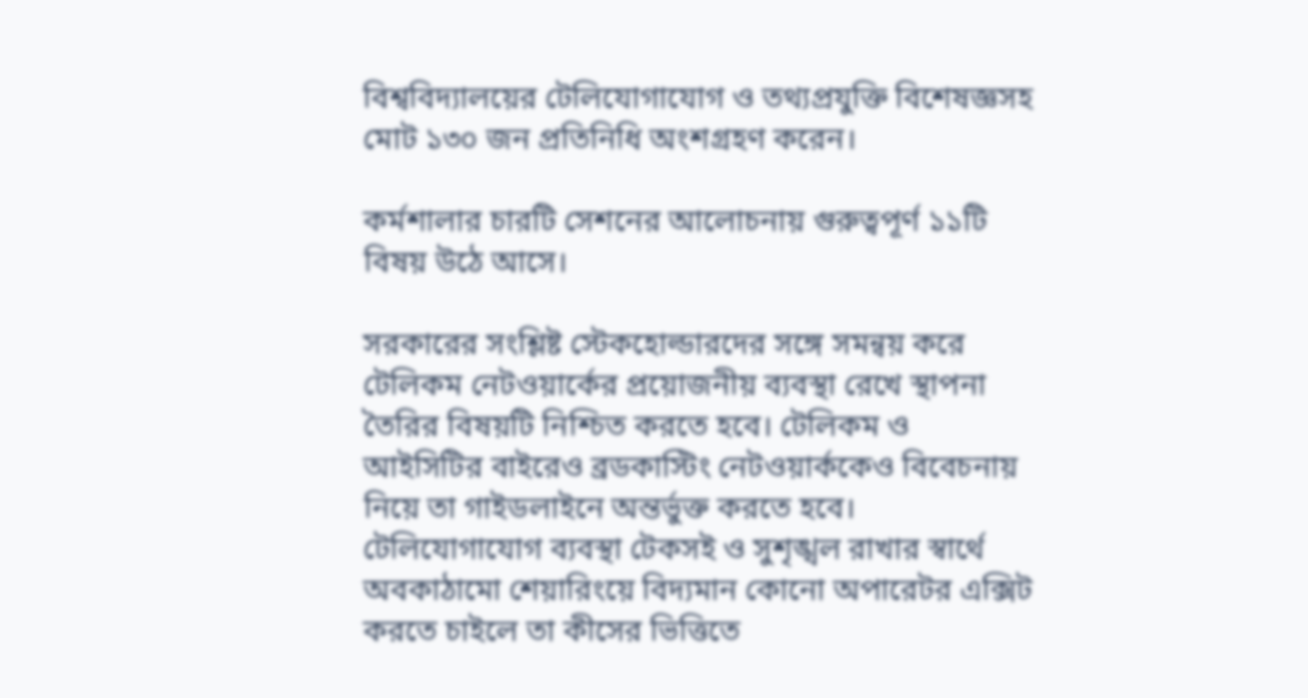বিশ্ববিদ্যালয়ের টেলিযোগাযোগ ও তথ্যপ্রযুক্তি বিশেষজ্ঞসহ মোট ১৩০ জন প্রতিনিধি অংশগ্রহণ করেন।

কর্মশালার চারটি সেশনের আলোচনায় গুরুত্বপূর্ণ ১১টি বিষয় উঠে আসে।

সরকারের সংশ্লিষ্ট স্টেকহোল্ডারদের সঙ্গে সমন্বয় করে টেলিকম নেটওয়ার্কের প্রয়োজনীয় ব্যবস্থা রেখে স্থাপনা তৈরির বিষয়টি নিশ্চিত করতে হবে। টেলিকম ও আইসিটির বাইরেও ব্রডকাস্টিং নেটওয়ার্ককেও বিবেচনায় নিয়ে তা গাইডলাইনে অন্তর্ভুক্ত করতে হবে। টেলিযোগাযোগ ব্যবস্থা টেকসই ও সুশৃঙ্খল রাখার স্বার্থে অবকাঠামো শেয়ারিংয়ে বিদ্যমান কোনো অপারেটর এক্সিট করতে চাইলে তা কীসের ভিত্তিতে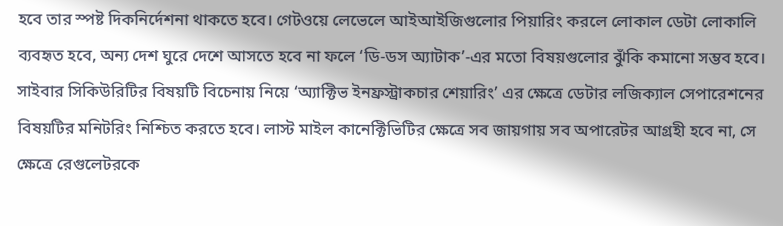হবে তার স্পষ্ট দিকনির্দেশনা থাকতে হবে। গেটওয়ে লেভেলে আইআইজিগুলোর পিয়ারিং করলে লোকাল ডেটা লোকালি ব্যবহৃত হবে, অন্য দেশ ঘুরে দেশে আসতে হবে না ফলে ‘ডি-ডস অ্যাটাক’-এর মতো বিষয়গুলোর ঝুঁকি কমানো সম্ভব হবে। সাইবার সিকিউরিটির বিষয়টি বিচেনায় নিয়ে ‘অ্যাক্টিভ ইনফ্রস্ট্রাকচার শেয়ারিং’ এর ক্ষেত্রে ডেটার লজিক্যাল সেপারেশনের বিষয়টির মনিটরিং নিশ্চিত করতে হবে। লাস্ট মাইল কানেক্টিভিটির ক্ষেত্রে সব জায়গায় সব অপারেটর আগ্রহী হবে না, সে ক্ষেত্রে রেগুলেটরকে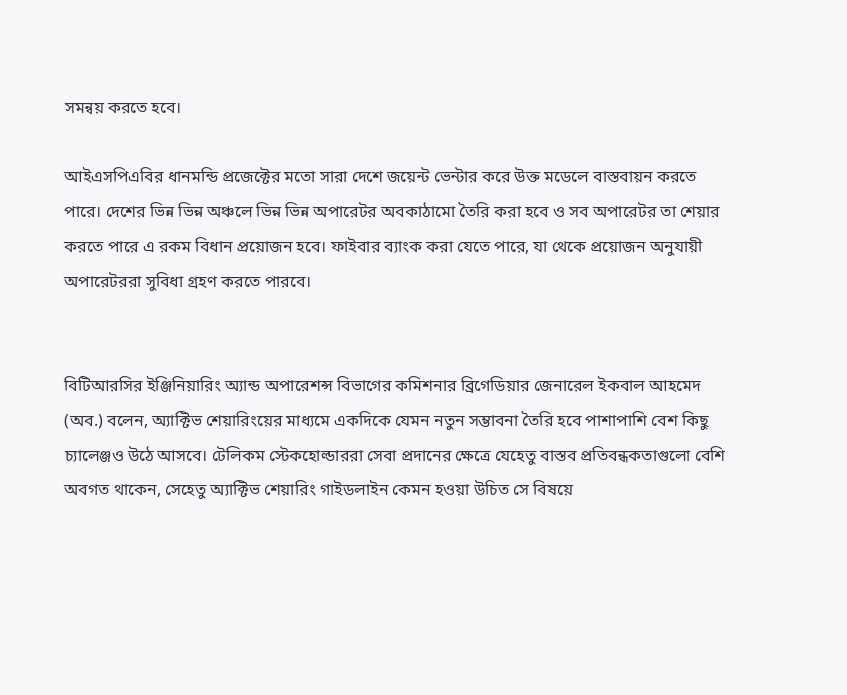সমন্বয় করতে হবে।

আইএসপিএবির ধানমন্ডি প্রজেক্টের মতো সারা দেশে জয়েন্ট ভেন্টার করে উক্ত মডেলে বাস্তবায়ন করতে পারে। দেশের ভিন্ন ভিন্ন অঞ্চলে ভিন্ন ভিন্ন অপারেটর অবকাঠামো তৈরি করা হবে ও সব অপারেটর তা শেয়ার করতে পারে এ রকম বিধান প্রয়োজন হবে। ফাইবার ব্যাংক করা যেতে পারে, যা থেকে প্রয়োজন অনুযায়ী অপারেটররা সুবিধা গ্রহণ করতে পারবে।


বিটিআরসির ইঞ্জিনিয়ারিং অ্যান্ড অপারেশন্স বিভাগের কমিশনার ব্রিগেডিয়ার জেনারেল ইকবাল আহমেদ (অব.) বলেন, অ্যাক্টিভ শেয়ারিংয়ের মাধ্যমে একদিকে যেমন নতুন সম্ভাবনা তৈরি হবে পাশাপাশি বেশ কিছু চ্যালেঞ্জও উঠে আসবে। টেলিকম স্টেকহোল্ডাররা সেবা প্রদানের ক্ষেত্রে যেহেতু বাস্তব প্রতিবন্ধকতাগুলো বেশি অবগত থাকেন, সেহেতু অ্যাক্টিভ শেয়ারিং গাইডলাইন কেমন হওয়া উচিত সে বিষয়ে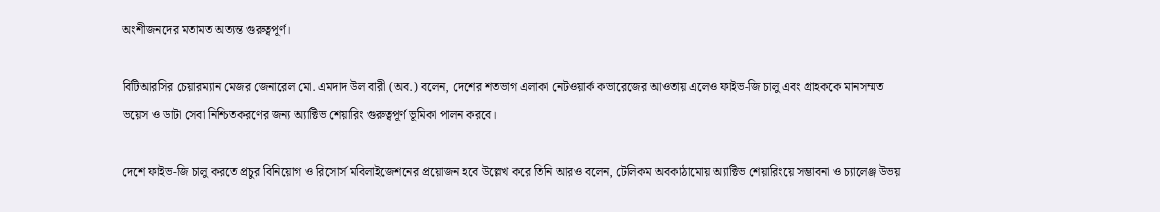অংশীজনদের মতামত অত্যন্ত গুরুত্বপূর্ণ।

বিটিআরসির চেয়ারম্যান মেজর জেনারেল মো. এমদাদ উল বারী (অব.) বলেন, দেশের শতভাগ এলাকা নেটওয়ার্ক কভারেজের আওতায় এলেও ফাইভ-জি চালু এবং গ্রাহককে মানসম্মত ভয়েস ও ডাটা সেবা নিশ্চিতকরণের জন্য অ্যাক্টিভ শেয়ারিং গুরুত্বপূর্ণ ভূমিকা পালন করবে।

দেশে ফাইভ-জি চালু করতে প্রচুর বিনিয়োগ ও রিসোর্স মবিলাইজেশনের প্রয়োজন হবে উল্লেখ করে তিনি আরও বলেন, টেলিকম অবকাঠামোয় অ্যাক্টিভ শেয়ারিংয়ে সম্ভাবনা ও চ্যালেঞ্জ উভয়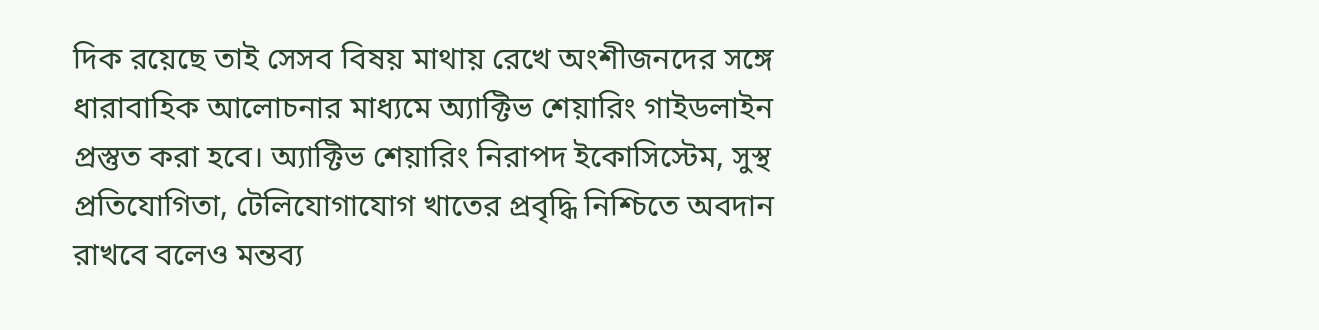দিক রয়েছে তাই সেসব বিষয় মাথায় রেখে অংশীজনদের সঙ্গে ধারাবাহিক আলোচনার মাধ্যমে অ্যাক্টিভ শেয়ারিং গাইডলাইন প্রস্তুত করা হবে। অ্যাক্টিভ শেয়ারিং নিরাপদ ইকোসিস্টেম, সুস্থ প্রতিযোগিতা, টেলিযোগাযোগ খাতের প্রবৃদ্ধি নিশ্চিতে অবদান রাখবে বলেও মন্তব্য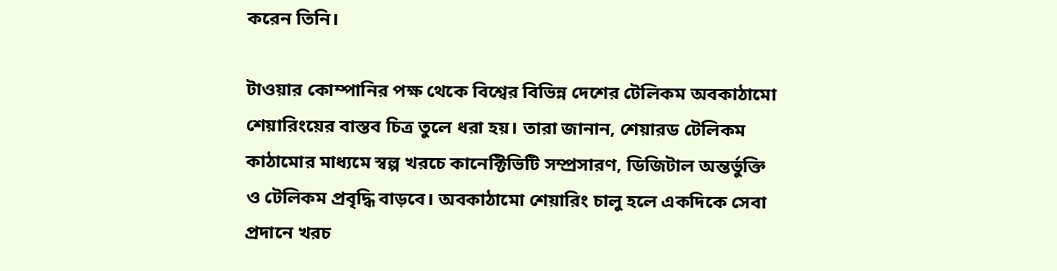করেন তিনি।

টাওয়ার কোম্পানির পক্ষ থেকে বিশ্বের বিভিন্ন দেশের টেলিকম অবকাঠামো শেয়ারিংয়ের বাস্তব চিত্র তুলে ধরা হয়। তারা জানান, শেয়ারড টেলিকম কাঠামোর মাধ্যমে স্বল্প খরচে কানেক্টিভিটি সম্প্রসারণ, ডিজিটাল অন্তর্ভুক্তি ও টেলিকম প্রবৃদ্ধি বাড়বে। অবকাঠামো শেয়ারিং চালু হলে একদিকে সেবা প্রদানে খরচ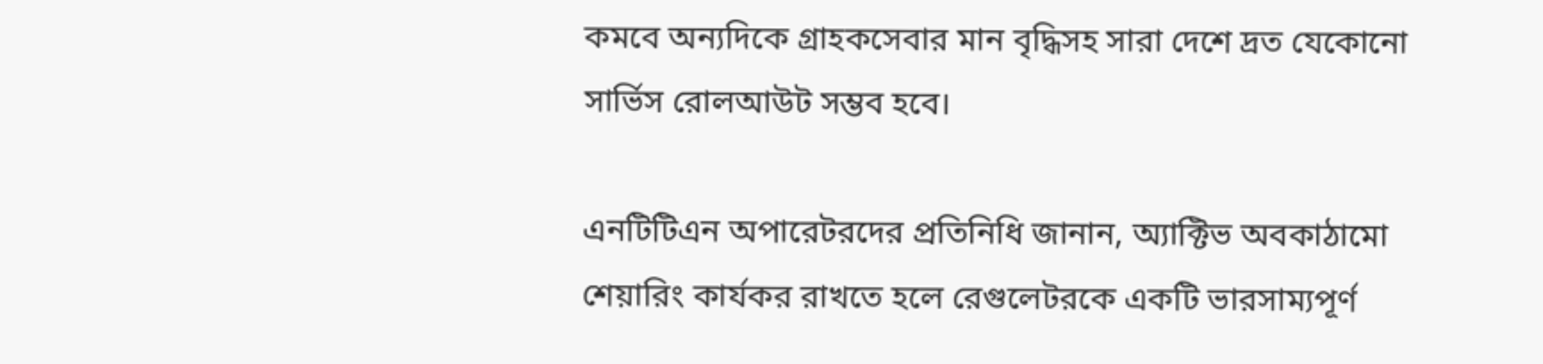কমবে অন্যদিকে গ্রাহকসেবার মান বৃদ্ধিসহ সারা দেশে দ্রত যেকোনো সার্ভিস রোলআউট সম্ভব হবে।

এনটিটিএন অপারেটরদের প্রতিনিধি জানান, অ্যাক্টিভ অবকাঠামো শেয়ারিং কার্যকর রাখতে হলে রেগুলেটরকে একটি ভারসাম্যপূর্ণ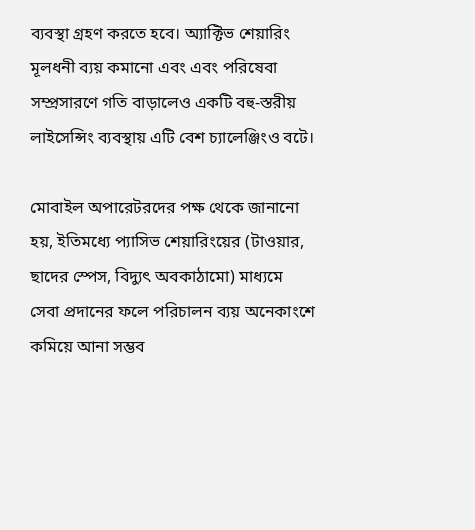ব্যবস্থা গ্রহণ করতে হবে। অ্যাক্টিভ শেয়ারিং মূলধনী ব্যয় কমানো এবং এবং পরিষেবা সম্প্রসারণে গতি বাড়ালেও একটি বহু-স্তরীয় লাইসেন্সিং ব্যবস্থায় এটি বেশ চ্যালেঞ্জিংও বটে।

মোবাইল অপারেটরদের পক্ষ থেকে জানানো হয়, ইতিমধ্যে প্যাসিভ শেয়ারিংয়ের (টাওয়ার, ছাদের স্পেস, বিদ্যুৎ অবকাঠামো) মাধ্যমে সেবা প্রদানের ফলে পরিচালন ব্যয় অনেকাংশে কমিয়ে আনা সম্ভব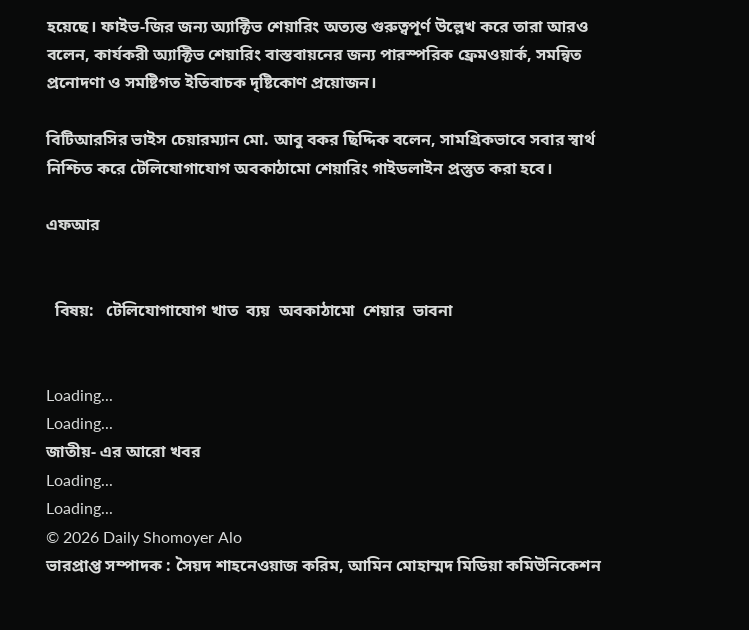হয়েছে। ফাইভ-জির জন্য অ্যাক্টিভ শেয়ারিং অত্যন্ত গুরুত্বপূর্ণ উল্লেখ করে তারা আরও বলেন, কার্যকরী অ্যাক্টিভ শেয়ারিং বাস্তবায়নের জন্য পারস্পরিক ফ্রেমওয়ার্ক, সমন্বিত প্রনোদণা ও সমষ্টিগত ইতিবাচক দৃষ্টিকোণ প্রয়োজন।

বিটিআরসির ভাইস চেয়ারম্যান মো. আবু বকর ছিদ্দিক বলেন, সামগ্রিকভাবে সবার স্বার্থ নিশ্চিত করে টেলিযোগাযোগ অবকাঠামো শেয়ারিং গাইডলাইন প্রস্তুত করা হবে।

এফআর


  বিষয়:   টেলিযোগাযোগ খাত  ব্যয়  অবকাঠামো  শেয়ার  ভাবনা


Loading...
Loading...
জাতীয়- এর আরো খবর
Loading...
Loading...
© 2026 Daily Shomoyer Alo
ভারপ্রাপ্ত সম্পাদক : সৈয়দ শাহনেওয়াজ করিম, আমিন মোহাম্মদ মিডিয়া কমিউনিকেশন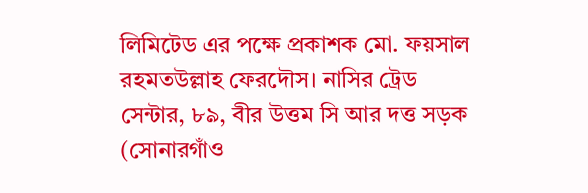লিমিটেড এর পক্ষে প্রকাশক মো. ফয়সাল রহমতউল্লাহ ফেরদৌস। নাসির ট্রেড সেন্টার, ৮৯, বীর উত্তম সি আর দত্ত সড়ক (সোনারগাঁও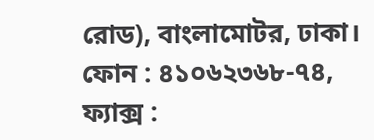রোড), বাংলামোটর, ঢাকা।
ফোন : ৪১০৬২৩৬৮-৭৪, ফ্যাক্স :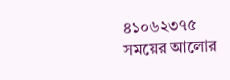৪১০৬২৩৭৫
সময়ের আলোর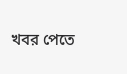খবর পেতে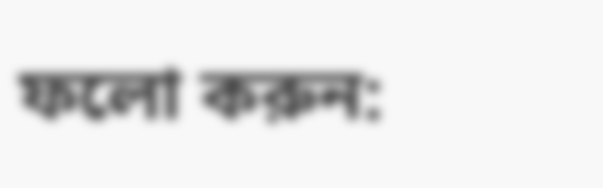ফলো করুন: